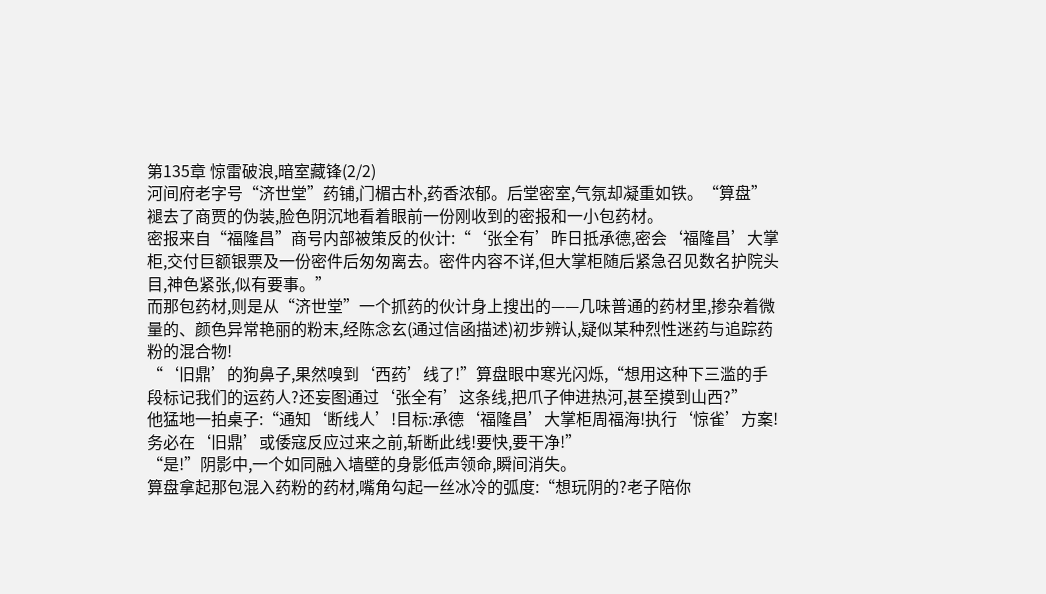第135章 惊雷破浪,暗室藏锋(2/2)
河间府老字号“济世堂”药铺,门楣古朴,药香浓郁。后堂密室,气氛却凝重如铁。“算盘”褪去了商贾的伪装,脸色阴沉地看着眼前一份刚收到的密报和一小包药材。
密报来自“福隆昌”商号内部被策反的伙计:“‘张全有’昨日抵承德,密会‘福隆昌’大掌柜,交付巨额银票及一份密件后匆匆离去。密件内容不详,但大掌柜随后紧急召见数名护院头目,神色紧张,似有要事。”
而那包药材,则是从“济世堂”一个抓药的伙计身上搜出的——几味普通的药材里,掺杂着微量的、颜色异常艳丽的粉末,经陈念玄(通过信函描述)初步辨认,疑似某种烈性迷药与追踪药粉的混合物!
“‘旧鼎’的狗鼻子,果然嗅到‘西药’线了!”算盘眼中寒光闪烁,“想用这种下三滥的手段标记我们的运药人?还妄图通过‘张全有’这条线,把爪子伸进热河,甚至摸到山西?”
他猛地一拍桌子:“通知‘断线人’!目标:承德‘福隆昌’大掌柜周福海!执行‘惊雀’方案!务必在‘旧鼎’或倭寇反应过来之前,斩断此线!要快,要干净!”
“是!”阴影中,一个如同融入墙壁的身影低声领命,瞬间消失。
算盘拿起那包混入药粉的药材,嘴角勾起一丝冰冷的弧度:“想玩阴的?老子陪你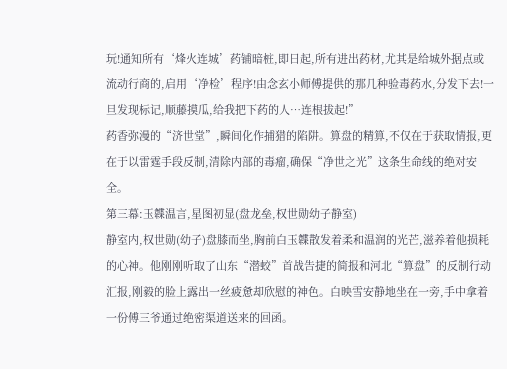玩!通知所有‘烽火连城’药铺暗桩,即日起,所有进出药材,尤其是给城外据点或流动行商的,启用‘净检’程序!由念玄小师傅提供的那几种验毒药水,分发下去!一旦发现标记,顺藤摸瓜,给我把下药的人…连根拔起!”
药香弥漫的“济世堂”,瞬间化作捕猎的陷阱。算盘的精算,不仅在于获取情报,更在于以雷霆手段反制,清除内部的毒瘤,确保“净世之光”这条生命线的绝对安全。
第三幕:玉韘温言,星图初显(盘龙垒,权世勋幼子静室)
静室内,权世勋(幼子)盘膝而坐,胸前白玉韘散发着柔和温润的光芒,滋养着他损耗的心神。他刚刚听取了山东“潜蛟”首战告捷的简报和河北“算盘”的反制行动汇报,刚毅的脸上露出一丝疲惫却欣慰的神色。白映雪安静地坐在一旁,手中拿着一份傅三爷通过绝密渠道送来的回函。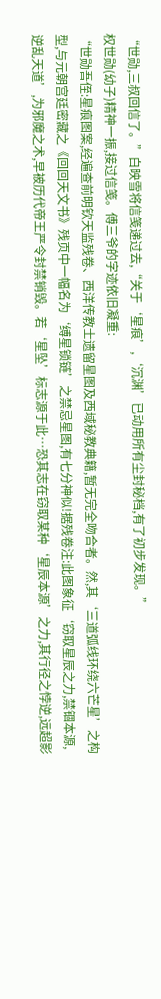“世勋,三叔回信了。”白映雪将信笺递过去,“关于‘星痕’,‘沉渊’已动用所有尘封秘档,有了初步发现。”
权世勋(幼子)精神一振,接过信笺。傅三爷的字迹依旧凝重:
“世勋吾侄:星痕图案,经遍查前明钦天监残卷、西洋传教士遗留星图及西域秘教典籍,暂无完全吻合者。然,其‘三道弧线环绕六芒星’之构型,与元朝宫廷密藏之《回回天文书》残页中一幅名为‘缚星锁链’之禁忌星图,有七分神似!据残卷注:此图象征‘窃取星辰之力,禁锢本源,逆乱天道’,为邪魔之术,早被历代帝王严令封禁销毁。若‘星坠’标志源于此…恐其志在窃取某种‘星辰本源’之力,其行径之悖逆,远超影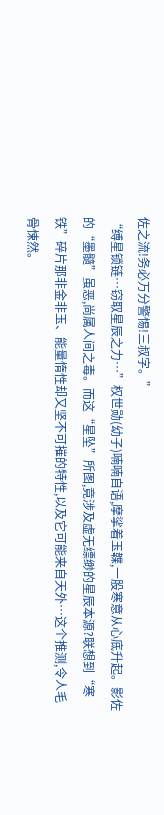佐之流!务必万分警惕!三叔字。”
“缚星锁链…窃取星辰之力…”权世勋(幼子)喃喃自语,摩挲着玉韘,一股寒意从心底升起。影佐的“墨髓”虽恶,尚属人间之毒。而这“星坠”所图,竟涉及虚无缥缈的星辰本源?联想到“寒铁”碎片那非金非玉、能量惰性却又坚不可摧的特性,以及它可能来自天外…这个推测,令人毛骨悚然。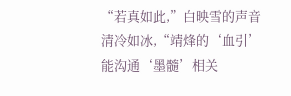“若真如此,”白映雪的声音清冷如冰,“靖烽的‘血引’能沟通‘墨髓’相关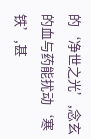的‘净世之光’,念玄的血与药能扰动‘寒铁’,甚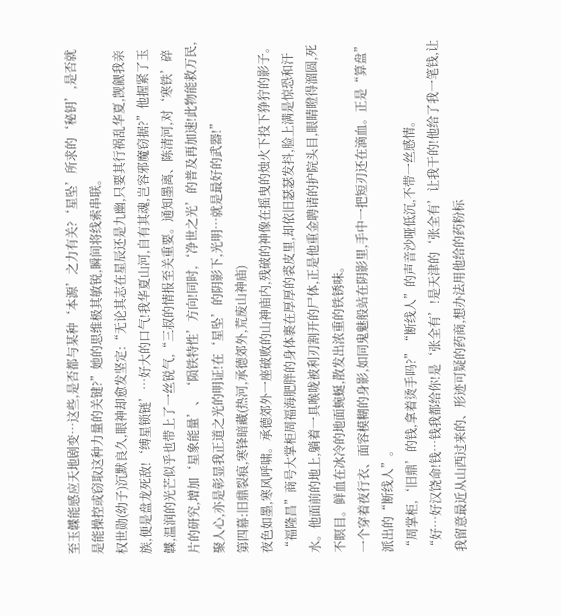至玉韘能感应天地剧变…这些,是否都与某种‘本源’之力有关?‘星坠’所求的‘秘钥’,是否就是能操控或窃取这种力量的关键?”她的思维极其敏锐,瞬间将线索串联。
权世勋(幼子)沉默良久,眼神却愈发坚定:“无论其志在星辰还是九幽,只要其行祸乱华夏,觊觎我亲族,便是盘龙死敌!‘缚星锁链’…好大的口气!我华夏山河,自有其魂,岂容邪魔窃据?”他握紧了玉韘,温润的光芒似乎也带上了一丝锐气,“三叔的情报至关重要。通知墨离、陈清河,对‘寒铁’碎片的研究,增加‘星象能量’、‘陨铁特性’方向!同时,‘净世之光’的普及再加速!此物能救万民,聚人心,亦是彰显我正道之光的明证!在‘星坠’的阴影下,光明…就是最好的武器!”
第四幕:旧鼎裂痕,寒锋暗藏(热河,承德郊外,荒废山神庙)
夜色如墨,寒风呼啸。承德郊外一座破败的山神庙内,残破的神像在摇曳的烛火下投下狰狞的影子。“福隆昌”商号大掌柜周福海肥胖的身体裹在厚厚的裘皮里,却依旧瑟瑟发抖,脸上满是惊恐和汗水。他面前的地上,躺着一具喉咙被利刃割开的尸体,正是他重金聘请的护院头目,眼睛瞪得溜圆,死不瞑目。鲜血在冰冷的地面蜿蜒,散发出浓重的铁锈味。
一个穿着夜行衣、面容模糊的身影,如同鬼魅般站在阴影里,手中一把短刃还在滴血。正是“算盘”派出的“断线人”。
“周掌柜,‘旧鼎’的钱,拿着烫手吗?”“断线人”的声音沙哑低沉,不带一丝感情。
“好…好汉饶命!钱…钱我都给你!是‘张全有’!是天津的‘张全有’让我干的!他给了我一笔钱,让我留意最近从山西过来的、形迹可疑的药商,想办法用他给的药粉标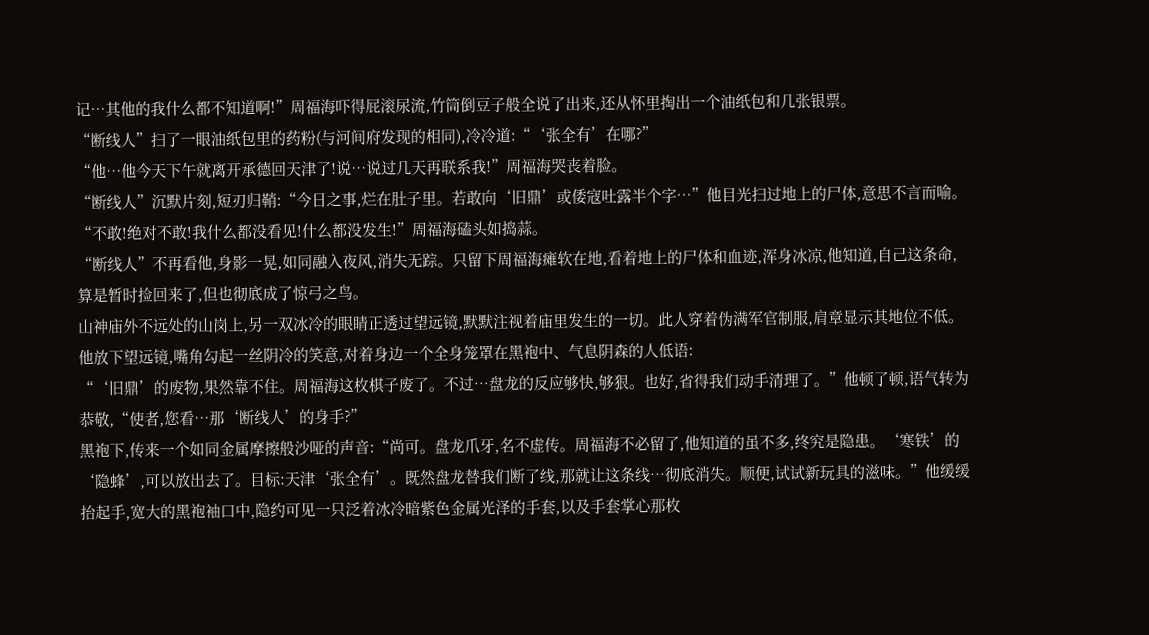记…其他的我什么都不知道啊!”周福海吓得屁滚尿流,竹筒倒豆子般全说了出来,还从怀里掏出一个油纸包和几张银票。
“断线人”扫了一眼油纸包里的药粉(与河间府发现的相同),冷冷道:“‘张全有’在哪?”
“他…他今天下午就离开承德回天津了!说…说过几天再联系我!”周福海哭丧着脸。
“断线人”沉默片刻,短刃归鞘:“今日之事,烂在肚子里。若敢向‘旧鼎’或倭寇吐露半个字…”他目光扫过地上的尸体,意思不言而喻。
“不敢!绝对不敢!我什么都没看见!什么都没发生!”周福海磕头如捣蒜。
“断线人”不再看他,身影一晃,如同融入夜风,消失无踪。只留下周福海瘫软在地,看着地上的尸体和血迹,浑身冰凉,他知道,自己这条命,算是暂时捡回来了,但也彻底成了惊弓之鸟。
山神庙外不远处的山岗上,另一双冰冷的眼睛正透过望远镜,默默注视着庙里发生的一切。此人穿着伪满军官制服,肩章显示其地位不低。他放下望远镜,嘴角勾起一丝阴冷的笑意,对着身边一个全身笼罩在黑袍中、气息阴森的人低语:
“‘旧鼎’的废物,果然靠不住。周福海这枚棋子废了。不过…盘龙的反应够快,够狠。也好,省得我们动手清理了。”他顿了顿,语气转为恭敬,“使者,您看…那‘断线人’的身手?”
黑袍下,传来一个如同金属摩擦般沙哑的声音:“尚可。盘龙爪牙,名不虚传。周福海不必留了,他知道的虽不多,终究是隐患。‘寒铁’的‘隐蜂’,可以放出去了。目标:天津‘张全有’。既然盘龙替我们断了线,那就让这条线…彻底消失。顺便,试试新玩具的滋味。”他缓缓抬起手,宽大的黑袍袖口中,隐约可见一只泛着冰冷暗紫色金属光泽的手套,以及手套掌心那枚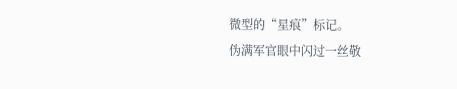微型的“星痕”标记。
伪满军官眼中闪过一丝敬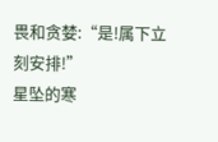畏和贪婪:“是!属下立刻安排!”
星坠的寒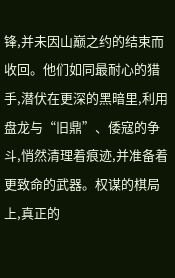锋,并未因山巅之约的结束而收回。他们如同最耐心的猎手,潜伏在更深的黑暗里,利用盘龙与“旧鼎”、倭寇的争斗,悄然清理着痕迹,并准备着更致命的武器。权谋的棋局上,真正的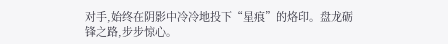对手,始终在阴影中冷冷地投下“星痕”的烙印。盘龙砺锋之路,步步惊心。